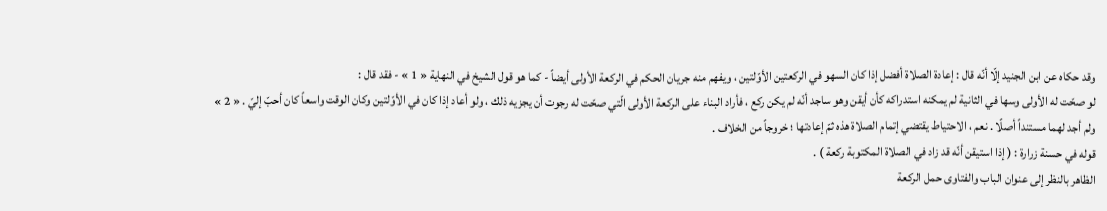وقد حكاه عن ابن الجنيد إلّا أنّه قال : إعادة الصلاة أفضل إذا كان السهو في الركعتين الأوّلتين ، ويفهم منه جريان الحكم في الركعة الأولى أيضاً - كما هو قول الشيخ في النهاية « 1 » - فقد قال :
لو صحّت له الأولى وسها في الثانية لم يمكنه استدراكه كأن أيقن وهو ساجد أنّه لم يكن ركع ، فأراد البناء على الركعة الأولى الّتي صحّت له رجوت أن يجزيه ذلك ، ولو أعاد إذا كان في الأوّلتين وكان الوقت واسعاً كان أحبّ إليّ . « 2 »
ولم أجد لهما مستنداً أصلًا . نعم ، الاحتياط يقتضي إتمام الصلاة هذه ثمّ إعادتها ؛ خروجاً من الخلاف .
قوله في حسنة زرارة : ( إذا استيقن أنّه قد زاد في الصلاة المكتوبة ركعة ) .
الظاهر بالنظر إلى عنوان الباب والفتاوى حمل الركعة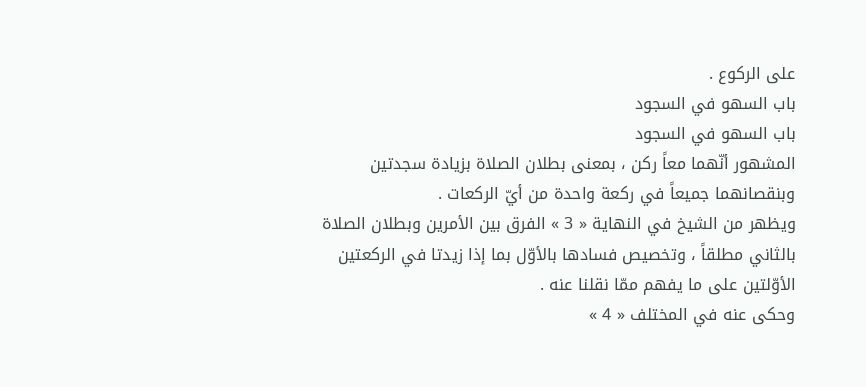على الركوع .
باب السهو في السجود
باب السهو في السجود
المشهور أنّهما معاً ركن ، بمعنى بطلان الصلاة بزيادة سجدتين وبنقصانهما جميعاً في ركعة واحدة من أيّ الركعات .
ويظهر من الشيخ في النهاية « 3 » الفرق بين الأمرين وبطلان الصلاة بالثاني مطلقاً ، وتخصيص فسادها بالأوّل بما إذا زيدتا في الركعتين الأوّلتين على ما يفهم ممّا نقلنا عنه .
وحكى عنه في المختلف « 4 »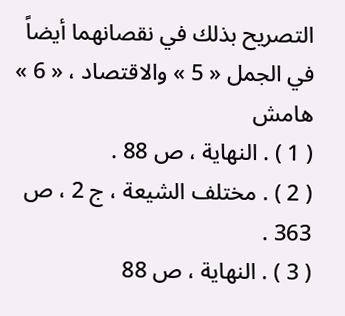التصريح بذلك في نقصانهما أيضاً في الجمل « 5 » والاقتصاد ، « 6 »
هامش
( 1 ) . النهاية ، ص 88 .
( 2 ) . مختلف الشيعة ، ج 2 ، ص 363 .
( 3 ) . النهاية ، ص 88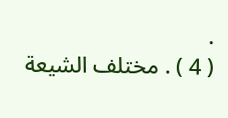.
( 4 ) . مختلف الشيعة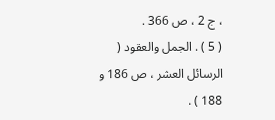، ج 2 ، ص 366 .
( 5 ) . الجمل والعقود ( الرسائل العشر ، ص 186 و 188 ) .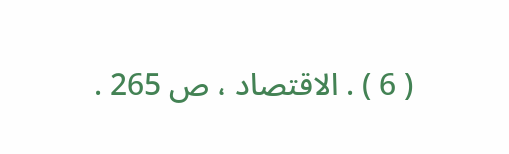( 6 ) . الاقتصاد ، ص 265 .